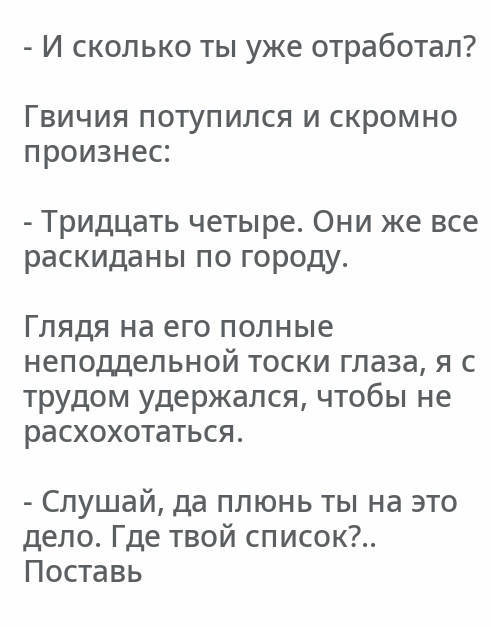- И сколько ты уже отработал?

Гвичия потупился и скромно произнес:

- Тридцать четыре. Они же все раскиданы по городу.

Глядя на его полные неподдельной тоски глаза, я с трудом удержался, чтобы не расхохотаться.

- Слушай, да плюнь ты на это дело. Где твой список?.. Поставь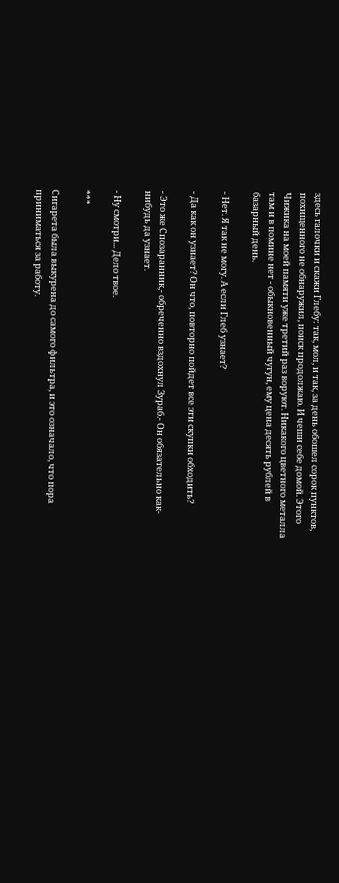здесь галочки и скажи Глебу: так, мол, и так, за день обошел сорок пунктов, похищенного не обнаружил, поиск продолжаю. И чеши себе домой. Этого Чижика на моей памяти уже третий раз воруют. Никакого цветного металла там и в помине нет - обыкновенный чугун, ему цена десять рублей в базарный день.

- Нет. Я так не могу. А если Глеб узнает?

- Да как он узнает? Он что, повторно пойдет все эти скупки обходить?

- Это же Спозаранник,- обреченно вздохнул Зураб.- Он обязательно как-нибудь да узнает.

- Ну смотри... Дело твое.

***

Сигарета была выкурена до самого фильтра, и это означало, что пора приниматься за работу.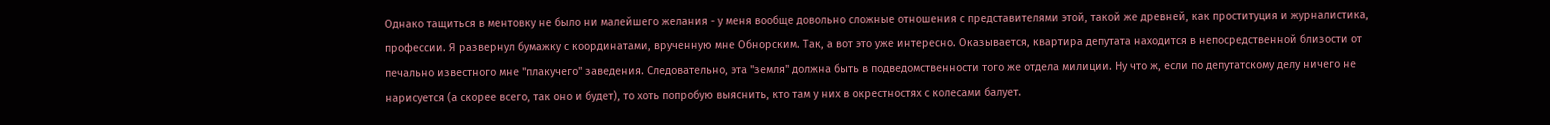Однако тащиться в ментовку не было ни малейшего желания - у меня вообще довольно сложные отношения с представителями этой, такой же древней, как проституция и журналистика, профессии. Я развернул бумажку с координатами, врученную мне Обнорским. Так, а вот это уже интересно. Оказывается, квартира депутата находится в непосредственной близости от печально известного мне "плакучего" заведения. Следовательно, эта "земля" должна быть в подведомственности того же отдела милиции. Ну что ж, если по депутатскому делу ничего не нарисуется (а скорее всего, так оно и будет), то хоть попробую выяснить, кто там у них в окрестностях с колесами балует.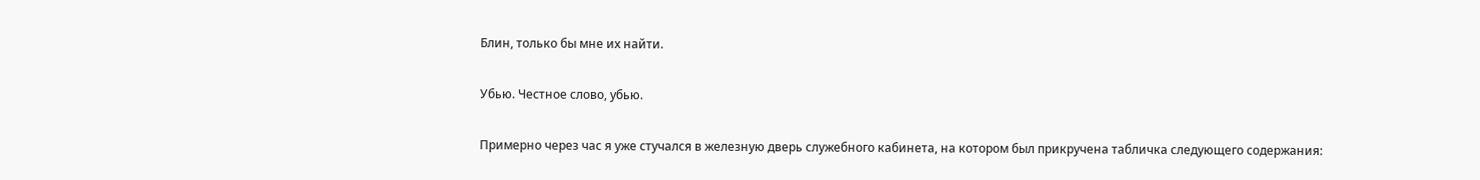Блин, только бы мне их найти.

Убью. Честное слово, убью.

Примерно через час я уже стучался в железную дверь служебного кабинета, на котором был прикручена табличка следующего содержания: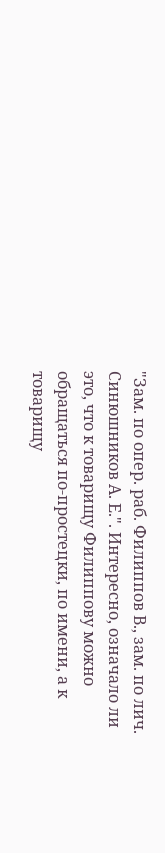"Зам. по опер. раб. Филиппов В., зам. по лич. Синюшников А. Е.". Интересно, означало ли это, что к товарищу Филиппову можно обращаться по-простецки, по имени, а к товарищу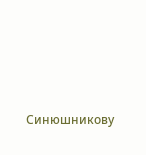Синюшникову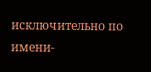исключительно по имени-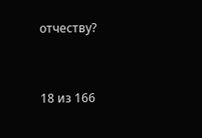отчеству?



18 из 166